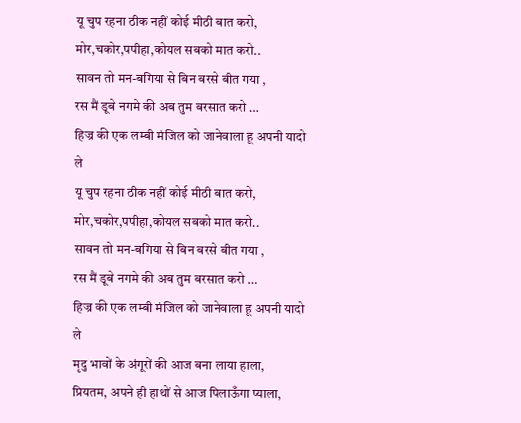यू चुप रहना ठीक नहीं कोई मीठी बात करो,
मोर,चकोर,पपीहा,कोयल सबको मात करो..
सावन तो मन-बगिया से बिन बरसे बीत गया ,
रस मैं डूबे नगमे की अब तुम बरसात करो …
हिज्र की एक लम्बी मंजिल को जानेवाला हू अपनी यादो ले
यू चुप रहना ठीक नहीं कोई मीठी बात करो,
मोर,चकोर,पपीहा,कोयल सबको मात करो..
सावन तो मन-बगिया से बिन बरसे बीत गया ,
रस मैं डूबे नगमे की अब तुम बरसात करो …
हिज्र की एक लम्बी मंजिल को जानेवाला हू अपनी यादो ले
मृदु भावों के अंगूरों की आज बना लाया हाला,
प्रियतम, अपने ही हाथों से आज पिलाऊँगा प्याला,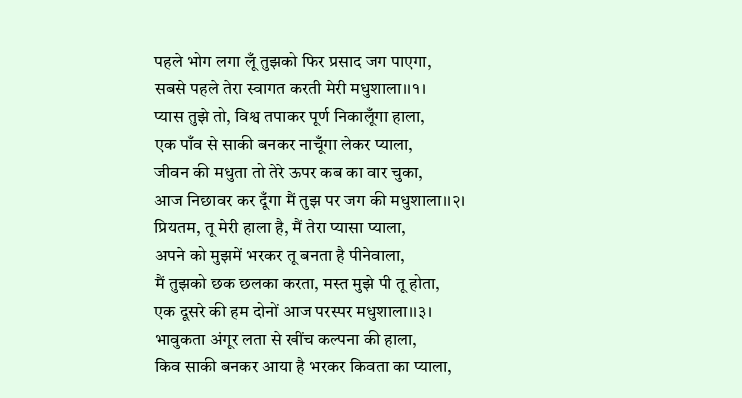पहले भोग लगा लूँ तुझको फिर प्रसाद जग पाएगा,
सबसे पहले तेरा स्वागत करती मेरी मधुशाला।।१।
प्यास तुझे तो, विश्व तपाकर पूर्ण निकालूँगा हाला,
एक पाँव से साकी बनकर नाचूँगा लेकर प्याला,
जीवन की मधुता तो तेरे ऊपर कब का वार चुका,
आज निछावर कर दूँगा मैं तुझ पर जग की मधुशाला।।२।
प्रियतम, तू मेरी हाला है, मैं तेरा प्यासा प्याला,
अपने को मुझमें भरकर तू बनता है पीनेवाला,
मैं तुझको छक छलका करता, मस्त मुझे पी तू होता,
एक दूसरे की हम दोनों आज परस्पर मधुशाला।।३।
भावुकता अंगूर लता से खींच कल्पना की हाला,
किव साकी बनकर आया है भरकर किवता का प्याला,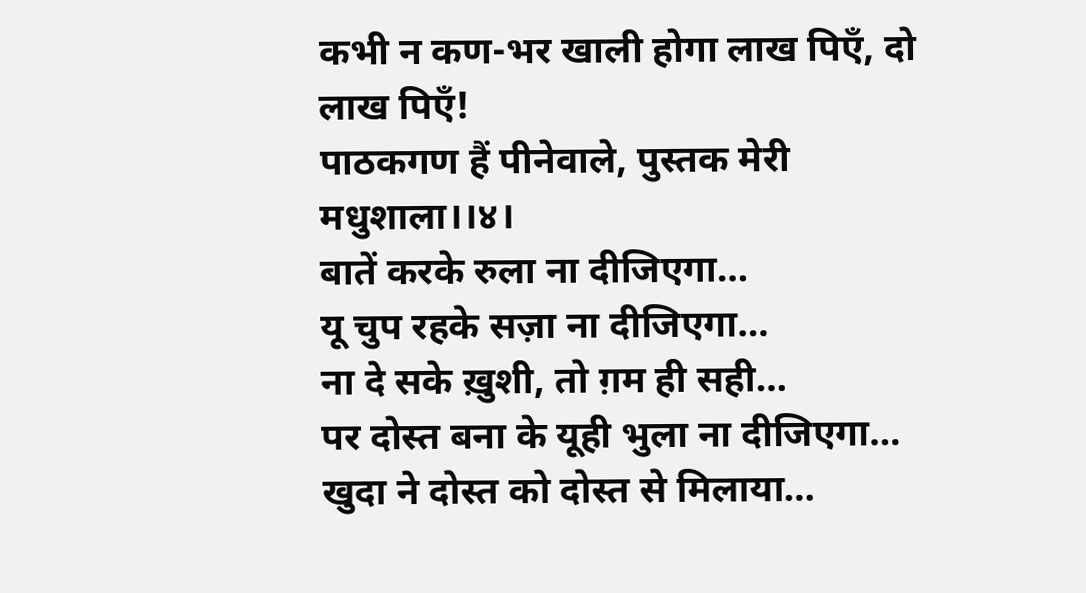कभी न कण-भर खाली होगा लाख पिएँ, दो लाख पिएँ!
पाठकगण हैं पीनेवाले, पुस्तक मेरी मधुशाला।।४।
बातें करके रुला ना दीजिएगा…
यू चुप रहके सज़ा ना दीजिएगा…
ना दे सके ख़ुशी, तो ग़म ही सही…
पर दोस्त बना के यूही भुला ना दीजिएगा…
खुदा ने दोस्त को दोस्त से मिलाया…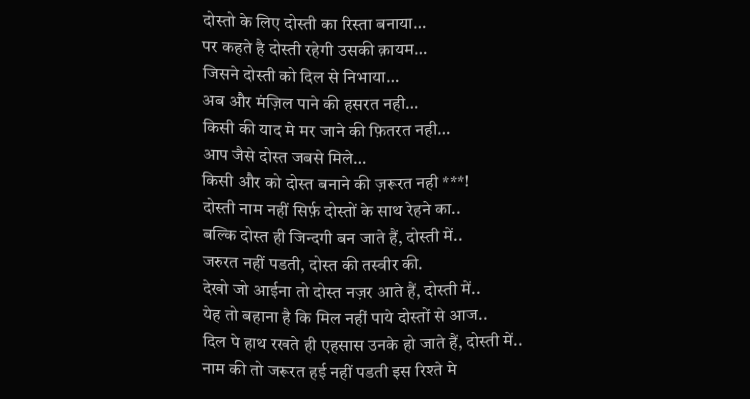दोस्तो के लिए दोस्ती का रिस्ता बनाया…
पर कहते है दोस्ती रहेगी उसकी क़ायम…
जिसने दोस्ती को दिल से निभाया…
अब और मंज़िल पाने की हसरत नही…
किसी की याद मे मर जाने की फ़ितरत नही…
आप जैसे दोस्त जबसे मिले…
किसी और को दोस्त बनाने की ज़रूरत नही ***!
दोस्ती नाम नहीं सिर्फ़ दोस्तों के साथ रेहने का..
बल्कि दोस्त ही जिन्दगी बन जाते हैं, दोस्ती में..
जरुरत नहीं पडती, दोस्त की तस्वीर की.
देखो जो आईना तो दोस्त नज़र आते हैं, दोस्ती में..
येह तो बहाना है कि मिल नहीं पाये दोस्तों से आज..
दिल पे हाथ रखते ही एहसास उनके हो जाते हैं, दोस्ती में..
नाम की तो जरूरत हई नहीं पडती इस रिश्ते मे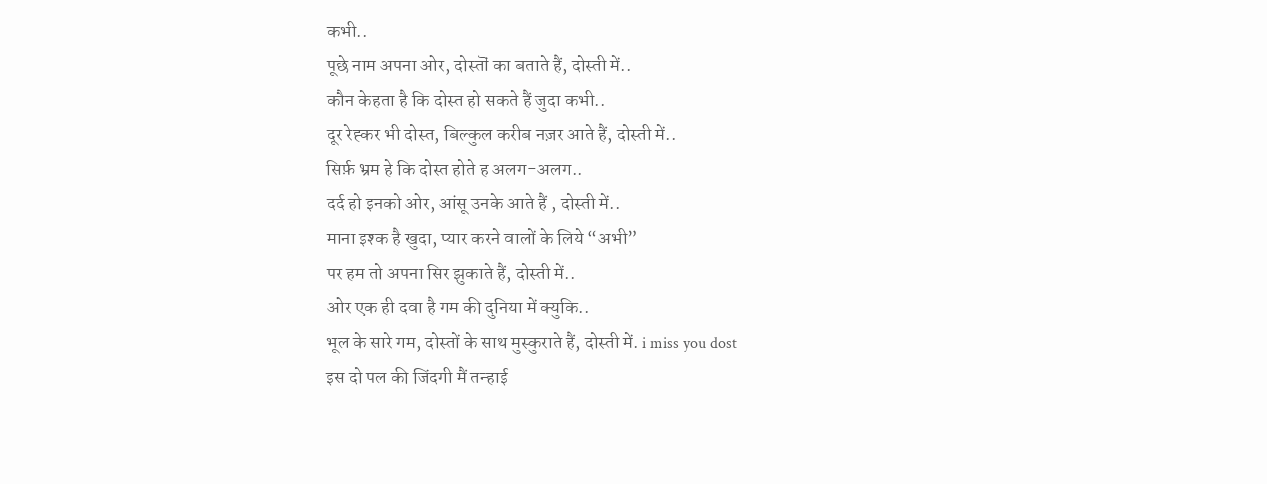कभी..
पूछे नाम अपना ओर, दोस्तॊं का बताते हैं, दोस्ती में..
कौन केहता है कि दोस्त हो सकते हैं जुदा कभी..
दूर रेह्कर भी दोस्त, बिल्कुल करीब नज़र आते हैं, दोस्ती में..
सिर्फ़ भ्रम हे कि दोस्त होते ह अलग-अलग..
दर्द हो इनको ओर, आंसू उनके आते हैं , दोस्ती में..
माना इश्क है खुदा, प्यार करने वालों के लिये “अभी”
पर हम तो अपना सिर झुकाते हैं, दोस्ती में..
ओर एक ही दवा है गम की दुनिया में क्युकि..
भूल के सारे गम, दोस्तों के साथ मुस्कुराते हैं, दोस्ती में. i miss you dost
इस दो पल की जिंदगी मैं तन्हाई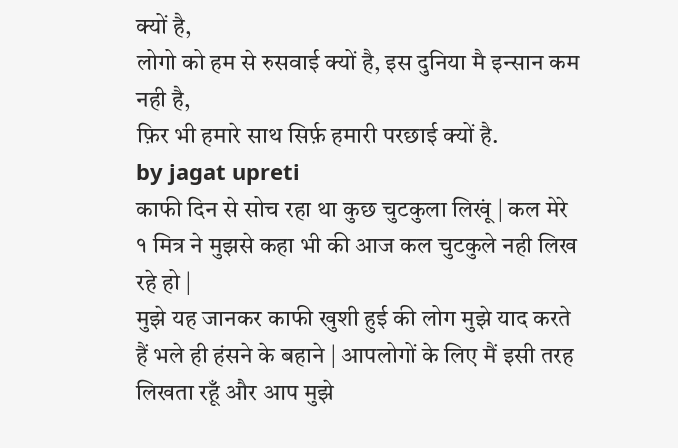क्यों है,
लोगो को हम से रुसवाई क्यों है, इस दुनिया मै इन्सान कम नही है,
फ़िर भी हमारे साथ सिर्फ़ हमारी परछाई क्यों है.
by jagat upreti
काफी दिन से सोच रहा था कुछ चुटकुला लिखूं | कल मेरे १ मित्र ने मुझसे कहा भी की आज कल चुटकुले नही लिख रहे हो |
मुझे यह जानकर काफी खुशी हुई की लोग मुझे याद करते हैं भले ही हंसने के बहाने | आपलोगों के लिए मैं इसी तरह लिखता रहूँ और आप मुझे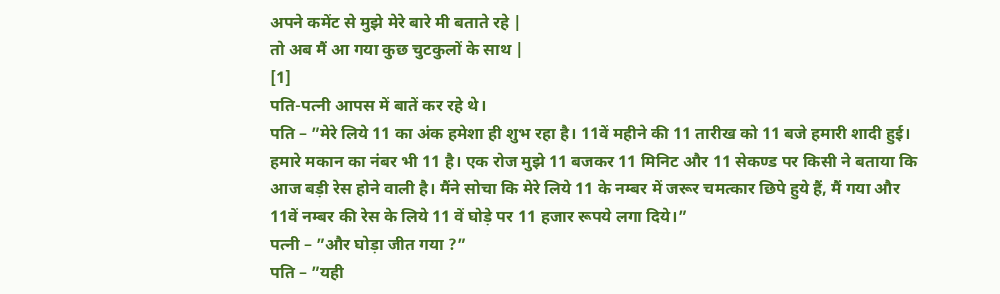अपने कमेंट से मुझे मेरे बारे मी बताते रहे |
तो अब मैं आ गया कुछ चुटकुलों के साथ |
[1]
पति-पत्नी आपस में बातें कर रहे थे।
पति – ”मेरे लिये 11 का अंक हमेशा ही शुभ रहा है। 11वें महीने की 11 तारीख को 11 बजे हमारी शादी हुई। हमारे मकान का नंबर भी 11 है। एक रोज मुझे 11 बजकर 11 मिनिट और 11 सेकण्ड पर किसी ने बताया कि आज बड़ी रेस होने वाली है। मैंने सोचा कि मेरे लिये 11 के नम्बर में जरूर चमत्कार छिपे हुये हैं, मैं गया और 11वें नम्बर की रेस के लिये 11 वें घोड़े पर 11 हजार रूपये लगा दिये।”
पत्नी – ”और घोड़ा जीत गया ?”
पति – ”यही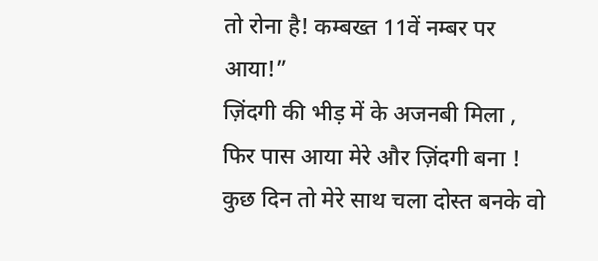तो रोना है! कम्बख्त 11वें नम्बर पर आया!”
ज़िंदगी की भीड़ में के अजनबी मिला ,
फिर पास आया मेरे और ज़िंदगी बना !
कुछ दिन तो मेरे साथ चला दोस्त बनके वो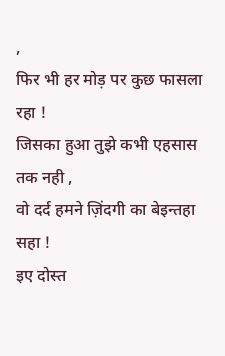,
फिर भी हर मोड़ पर कुछ फासला रहा !
जिसका हुआ तुझे कभी एहसास तक नही ,
वो दर्द हमने ज़िंदगी का बेइन्तहा सहा !
इए दोस्त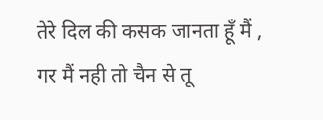तेरे दिल की कसक जानता हूँ मैं ,
गर मैं नही तो चैन से तू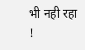भी नही रहा !